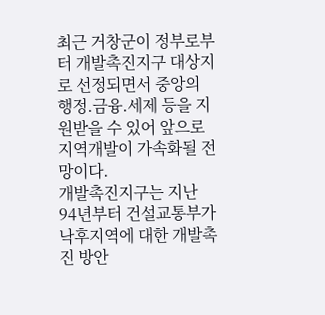최근 거창군이 정부로부터 개발촉진지구 대상지로 선정되면서 중앙의 행정.금융.세제 등을 지원받을 수 있어 앞으로 지역개발이 가속화될 전망이다.
개발촉진지구는 지난 94년부터 건설교통부가 낙후지역에 대한 개발촉진 방안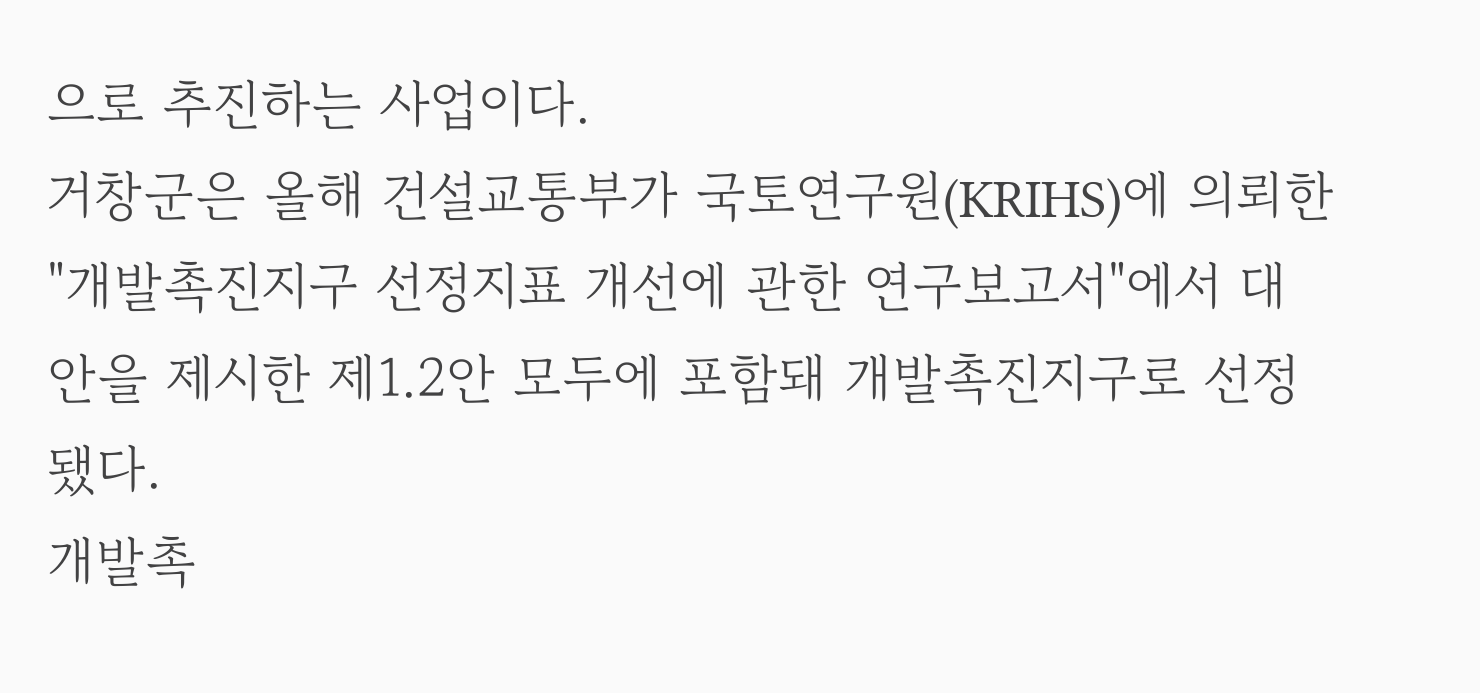으로 추진하는 사업이다.
거창군은 올해 건설교통부가 국토연구원(KRIHS)에 의뢰한 "개발촉진지구 선정지표 개선에 관한 연구보고서"에서 대안을 제시한 제1.2안 모두에 포함돼 개발촉진지구로 선정됐다.
개발촉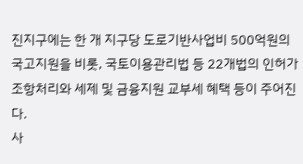진지구에는 한 개 지구당 도로기반사업비 500억원의 국고지원을 비롯, 국토이용관리법 등 22개법의 인허가 조항처리와 세제 및 금융지원 교부세 혜택 등이 주어진다.
사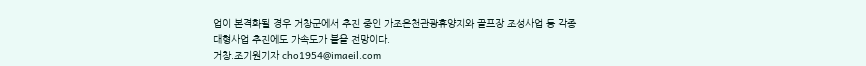업이 본격화될 경우 거창군에서 추진 중인 가조온천관광휴양지와 골프장 조성사업 등 각종 대형사업 추진에도 가속도가 붙을 전망이다.
거창.조기원기자 cho1954@imaeil.com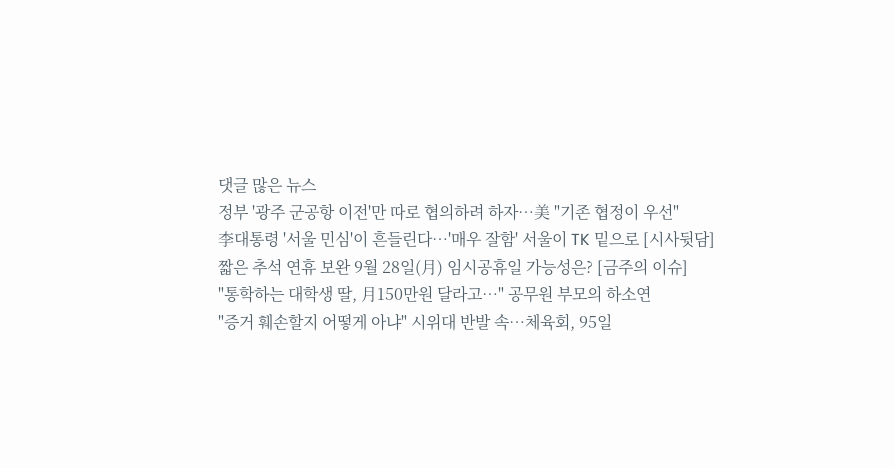댓글 많은 뉴스
정부 '광주 군공항 이전'만 따로 협의하려 하자…美 "기존 협정이 우선"
李대통령 '서울 민심'이 흔들린다…'매우 잘함' 서울이 TK 밑으로 [시사뒷담]
짧은 추석 연휴 보완 9월 28일(月) 임시공휴일 가능성은? [금주의 이슈]
"통학하는 대학생 딸, 月150만원 달라고…" 공무원 부모의 하소연
"증거 훼손할지 어떻게 아냐" 시위대 반발 속…체육회, 95일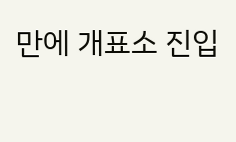만에 개표소 진입